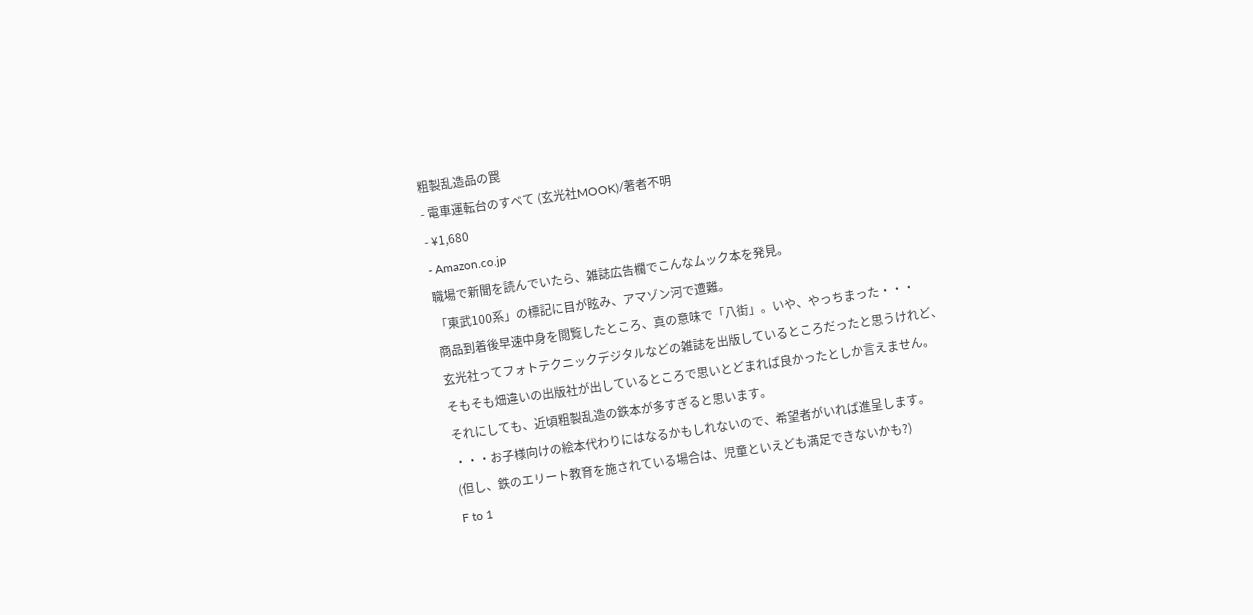粗製乱造品の罠
- 電車運転台のすべて (玄光社MOOK)/著者不明
- ¥1,680
- Amazon.co.jp
職場で新聞を読んでいたら、雑誌広告欄でこんなムック本を発見。
「東武100系」の標記に目が眩み、アマゾン河で遭難。
商品到着後早速中身を閲覧したところ、真の意味で「八街」。いや、やっちまった・・・
玄光社ってフォトテクニックデジタルなどの雑誌を出版しているところだったと思うけれど、
そもそも畑違いの出版社が出しているところで思いとどまれば良かったとしか言えません。
それにしても、近頃粗製乱造の鉄本が多すぎると思います。
・・・お子様向けの絵本代わりにはなるかもしれないので、希望者がいれば進呈します。
(但し、鉄のエリート教育を施されている場合は、児童といえども満足できないかも?)
F to 1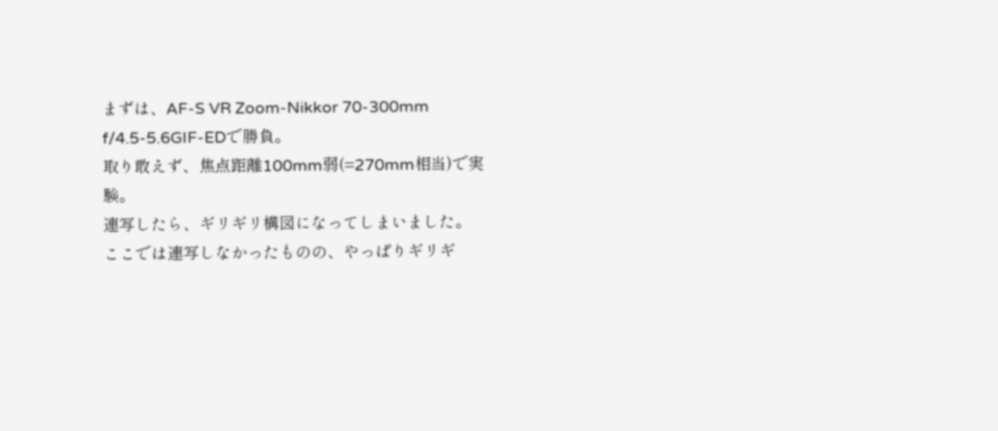まずは、AF-S VR Zoom-Nikkor 70-300mm f/4.5-5.6GIF-EDで勝負。
取り敢えず、焦点距離100mm弱(=270mm相当)で実験。
連写したら、ギリギリ構図になってしまいました。
ここでは連写しなかったものの、やっぱりギリギ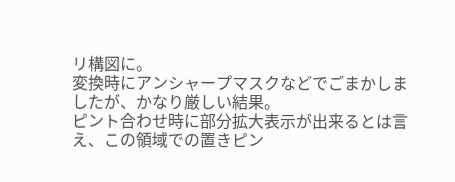リ構図に。
変換時にアンシャープマスクなどでごまかしましたが、かなり厳しい結果。
ピント合わせ時に部分拡大表示が出来るとは言え、この領域での置きピン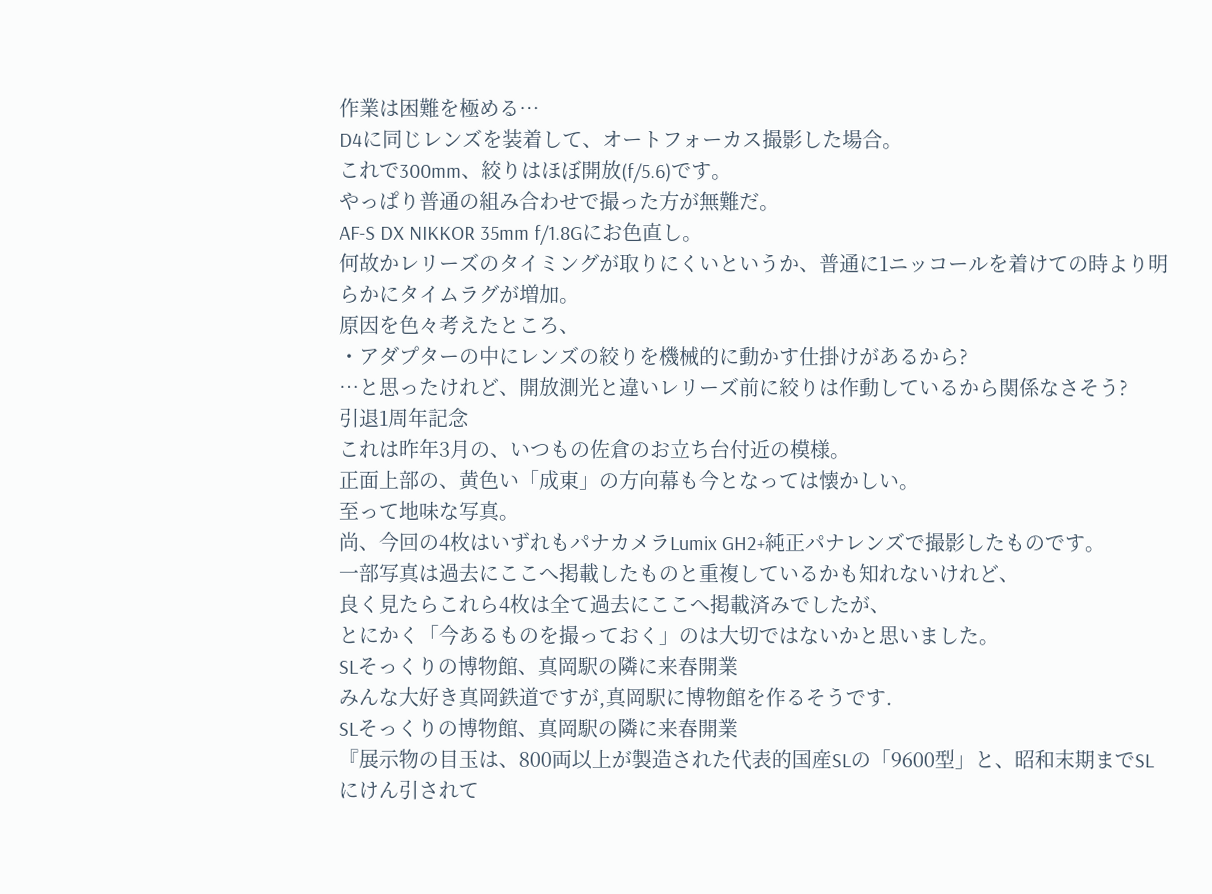作業は困難を極める…
D4に同じレンズを装着して、オートフォーカス撮影した場合。
これで300mm、絞りはほぼ開放(f/5.6)です。
やっぱり普通の組み合わせで撮った方が無難だ。
AF-S DX NIKKOR 35mm f/1.8Gにお色直し。
何故かレリーズのタイミングが取りにくいというか、普通に1ニッコールを着けての時より明らかにタイムラグが増加。
原因を色々考えたところ、
・アダプターの中にレンズの絞りを機械的に動かす仕掛けがあるから?
…と思ったけれど、開放測光と違いレリーズ前に絞りは作動しているから関係なさそう?
引退1周年記念
これは昨年3月の、いつもの佐倉のお立ち台付近の模様。
正面上部の、黄色い「成東」の方向幕も今となっては懐かしい。
至って地味な写真。
尚、今回の4枚はいずれもパナカメラLumix GH2+純正パナレンズで撮影したものです。
一部写真は過去にここへ掲載したものと重複しているかも知れないけれど、
良く見たらこれら4枚は全て過去にここへ掲載済みでしたが、
とにかく「今あるものを撮っておく」のは大切ではないかと思いました。
SLそっくりの博物館、真岡駅の隣に来春開業
みんな大好き真岡鉄道ですが,真岡駅に博物館を作るそうです.
SLそっくりの博物館、真岡駅の隣に来春開業
『展示物の目玉は、800両以上が製造された代表的国産SLの「9600型」と、昭和末期までSLにけん引されて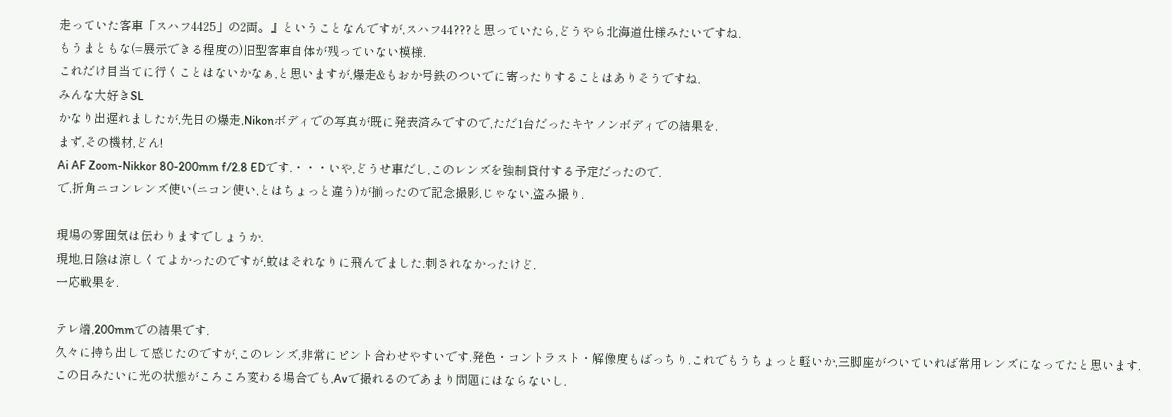走っていた客車「スハフ4425」の2両。』ということなんですが,スハフ44???と思っていたら,どうやら北海道仕様みたいですね.
もうまともな(=展示できる程度の)旧型客車自体が残っていない模様.
これだけ目当てに行くことはないかなぁ,と思いますが,爆走&もおか号鉄のついでに寄ったりすることはありそうですね.
みんな大好きSL
かなり出遅れましたが,先日の爆走,Nikonボディでの写真が既に発表済みですので,ただ1台だったキヤノンボディでの結果を.
まず,その機材,どん!
Ai AF Zoom-Nikkor 80-200mm f/2.8 EDです.・・・いや,どうせ車だし,このレンズを強制貸付する予定だったので.
で,折角ニコンレンズ使い(ニコン使い,とはちょっと違う)が揃ったので記念撮影,じゃない,盗み撮り.

現場の雰囲気は伝わりますでしょうか.
現地,日陰は涼しくてよかったのですが,蚊はそれなりに飛んでました.刺されなかったけど.
一応戦果を.

テレ端,200mmでの結果です.
久々に持ち出して感じたのですが,このレンズ,非常にピント合わせやすいです.発色・コントラスト・解像度もばっちり.これでもうちょっと軽いか,三脚座がついていれば常用レンズになってたと思います.
この日みたいに光の状態がころころ変わる場合でも,Avで撮れるのであまり問題にはならないし.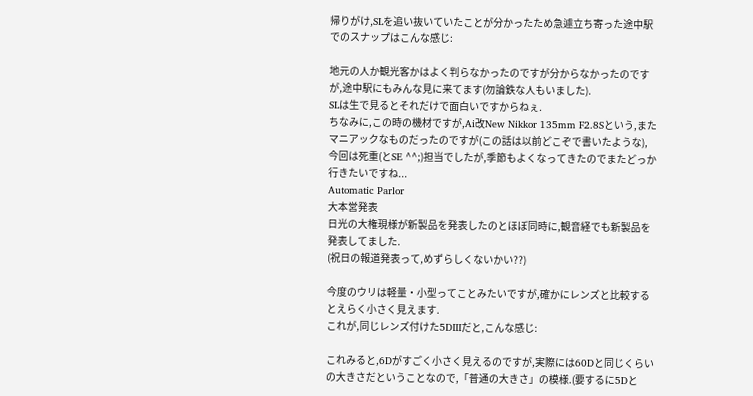帰りがけ,SLを追い抜いていたことが分かったため急遽立ち寄った途中駅でのスナップはこんな感じ:

地元の人か観光客かはよく判らなかったのですが分からなかったのですが,途中駅にもみんな見に来てます(勿論鉄な人もいました).
SLは生で見るとそれだけで面白いですからねぇ.
ちなみに,この時の機材ですが,Ai改New Nikkor 135mm F2.8Sという,またマニアックなものだったのですが(この話は以前どこぞで書いたような),
今回は死重(とSE ^^;)担当でしたが,季節もよくなってきたのでまたどっか行きたいですね...
Automatic Parlor
大本営発表
日光の大権現様が新製品を発表したのとほぼ同時に,観音経でも新製品を発表してました.
(祝日の報道発表って,めずらしくないかい??)

今度のウリは軽量・小型ってことみたいですが,確かにレンズと比較するとえらく小さく見えます.
これが,同じレンズ付けた5DIIIだと,こんな感じ:

これみると,6Dがすごく小さく見えるのですが,実際には60Dと同じくらいの大きさだということなので,「普通の大きさ」の模様.(要するに5Dと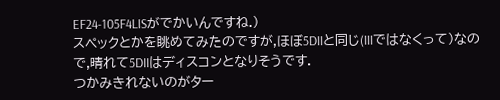EF24-105F4LISがでかいんですね.)
スペックとかを眺めてみたのですが,ほぼ5DIIと同じ(IIIではなくって)なので,晴れて5DIIはディスコンとなりそうです.
つかみきれないのがター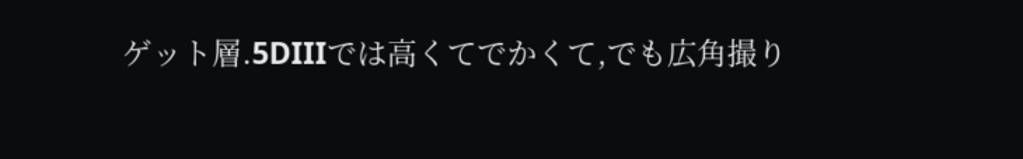ゲット層.5DIIIでは高くてでかくて,でも広角撮り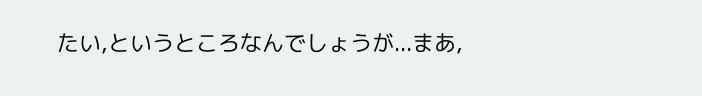たい,というところなんでしょうが...まあ,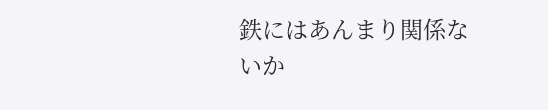鉄にはあんまり関係ないか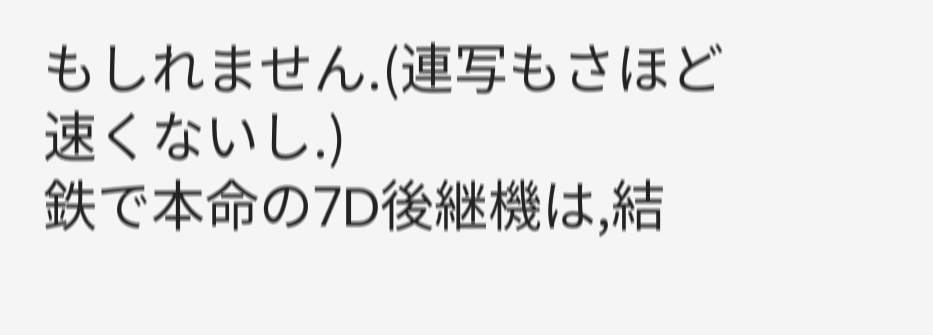もしれません.(連写もさほど速くないし.)
鉄で本命の7D後継機は,結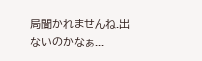局聞かれませんね.出ないのかなぁ...